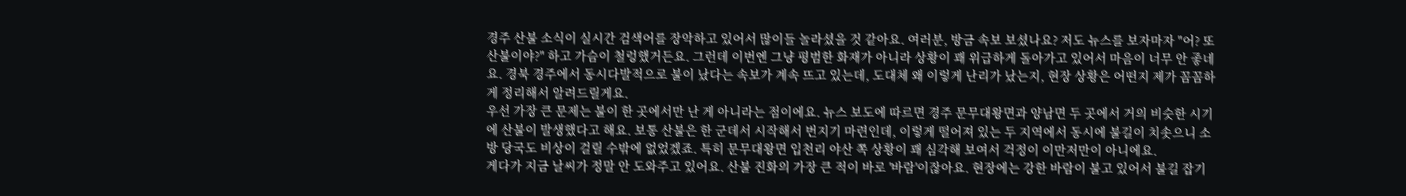경주 산불 소식이 실시간 검색어를 장악하고 있어서 많이들 놀라셨을 것 같아요. 여러분, 방금 속보 보셨나요? 저도 뉴스를 보자마자 "어? 또 산불이야?" 하고 가슴이 철렁했거든요. 그런데 이번엔 그냥 평범한 화재가 아니라 상황이 꽤 위급하게 돌아가고 있어서 마음이 너무 안 좋네요. 경북 경주에서 동시다발적으로 불이 났다는 속보가 계속 뜨고 있는데, 도대체 왜 이렇게 난리가 났는지, 현장 상황은 어떤지 제가 꼼꼼하게 정리해서 알려드릴게요.
우선 가장 큰 문제는 불이 한 곳에서만 난 게 아니라는 점이에요. 뉴스 보도에 따르면 경주 문무대왕면과 양남면 두 곳에서 거의 비슷한 시기에 산불이 발생했다고 해요. 보통 산불은 한 군데서 시작해서 번지기 마련인데, 이렇게 떨어져 있는 두 지역에서 동시에 불길이 치솟으니 소방 당국도 비상이 걸릴 수밖에 없었겠죠. 특히 문무대왕면 입천리 야산 쪽 상황이 꽤 심각해 보여서 걱정이 이만저만이 아니에요.
게다가 지금 날씨가 정말 안 도와주고 있어요. 산불 진화의 가장 큰 적이 바로 '바람'이잖아요. 현장에는 강한 바람이 불고 있어서 불길 잡기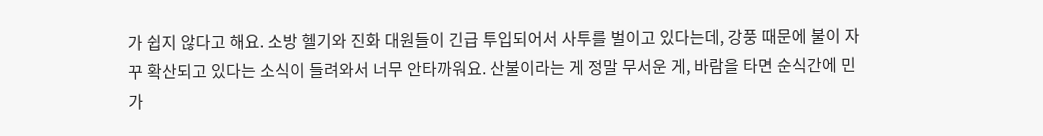가 쉽지 않다고 해요. 소방 헬기와 진화 대원들이 긴급 투입되어서 사투를 벌이고 있다는데, 강풍 때문에 불이 자꾸 확산되고 있다는 소식이 들려와서 너무 안타까워요. 산불이라는 게 정말 무서운 게, 바람을 타면 순식간에 민가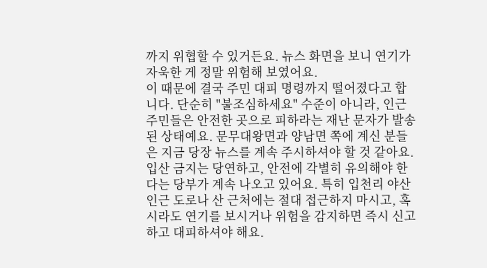까지 위협할 수 있거든요. 뉴스 화면을 보니 연기가 자욱한 게 정말 위험해 보였어요.
이 때문에 결국 주민 대피 명령까지 떨어졌다고 합니다. 단순히 "불조심하세요" 수준이 아니라, 인근 주민들은 안전한 곳으로 피하라는 재난 문자가 발송된 상태예요. 문무대왕면과 양남면 쪽에 계신 분들은 지금 당장 뉴스를 계속 주시하셔야 할 것 같아요. 입산 금지는 당연하고, 안전에 각별히 유의해야 한다는 당부가 계속 나오고 있어요. 특히 입천리 야산 인근 도로나 산 근처에는 절대 접근하지 마시고, 혹시라도 연기를 보시거나 위험을 감지하면 즉시 신고하고 대피하셔야 해요.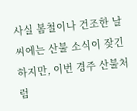사실 봄철이나 건조한 날씨에는 산불 소식이 잦긴 하지만, 이번 경주 산불처럼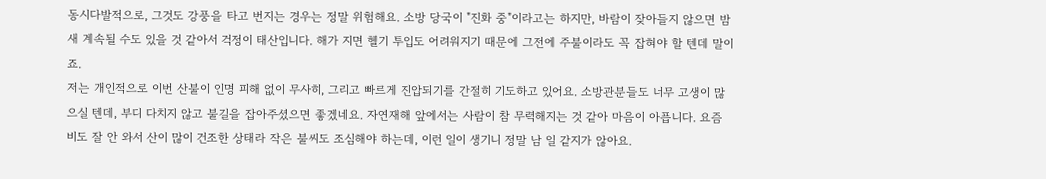동시다발적으로, 그것도 강풍을 타고 번지는 경우는 정말 위험해요. 소방 당국이 "진화 중"이라고는 하지만, 바람이 잦아들지 않으면 밤새 계속될 수도 있을 것 같아서 걱정이 태산입니다. 해가 지면 헬기 투입도 어려워지기 때문에 그전에 주불이라도 꼭 잡혀야 할 텐데 말이죠.
저는 개인적으로 이번 산불이 인명 피해 없이 무사히, 그리고 빠르게 진압되기를 간절히 기도하고 있어요. 소방관분들도 너무 고생이 많으실 텐데, 부디 다치지 않고 불길을 잡아주셨으면 좋겠네요. 자연재해 앞에서는 사람이 참 무력해지는 것 같아 마음이 아픕니다. 요즘 비도 잘 안 와서 산이 많이 건조한 상태라 작은 불씨도 조심해야 하는데, 이런 일이 생기니 정말 남 일 같지가 않아요.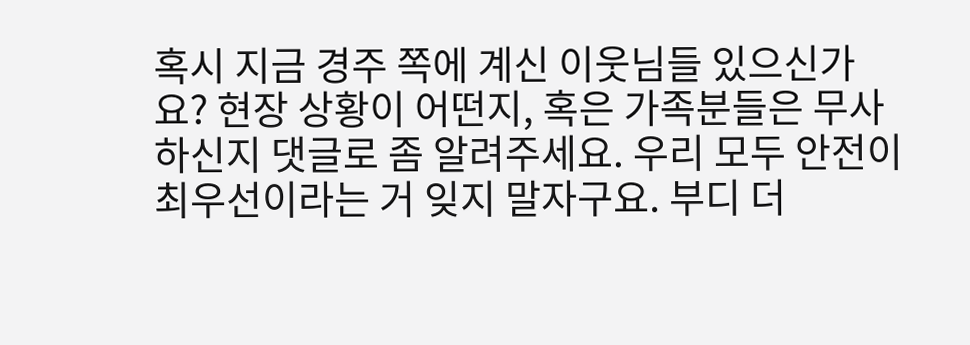혹시 지금 경주 쪽에 계신 이웃님들 있으신가요? 현장 상황이 어떤지, 혹은 가족분들은 무사하신지 댓글로 좀 알려주세요. 우리 모두 안전이 최우선이라는 거 잊지 말자구요. 부디 더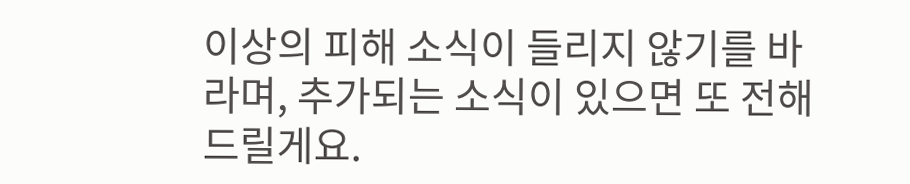이상의 피해 소식이 들리지 않기를 바라며, 추가되는 소식이 있으면 또 전해드릴게요.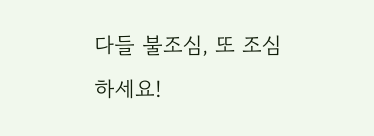다들 불조심, 또 조심하세요!